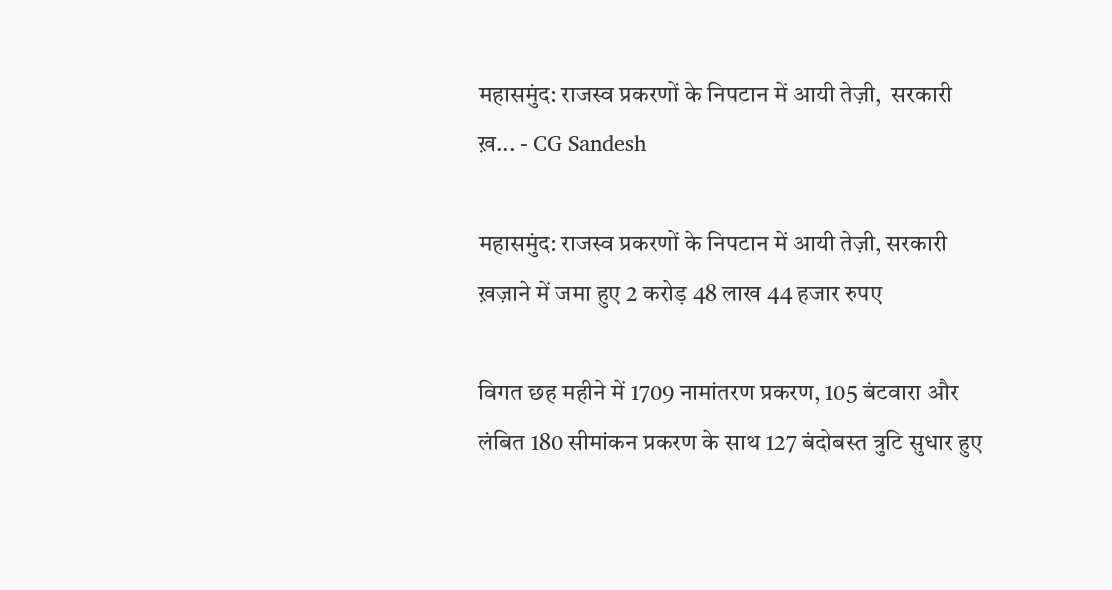महासमुंद: राजस्व प्रकरणों के निपटान में आयी तेज़ी,  सरकारी ख़... - CG Sandesh

महासमुंद: राजस्व प्रकरणों के निपटान में आयी तेज़ी, सरकारी ख़ज़ाने में जमा हुए 2 करोड़ 48 लाख 44 हजार रुपए

विगत छह महीने में 1709 नामांतरण प्रकरण, 105 बंटवारा और लंबित 180 सीमांकन प्रकरण के साथ 127 बंदोबस्त त्रुटि सुधार हुए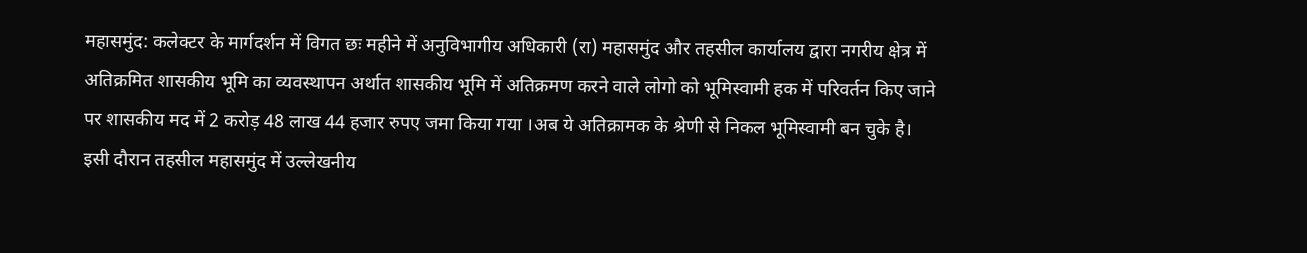महासमुंद: कलेक्टर के मार्गदर्शन में विगत छः महीने में अनुविभागीय अधिकारी (रा) महासमुंद और तहसील कार्यालय द्वारा नगरीय क्षेत्र में अतिक्रमित शासकीय भूमि का व्यवस्थापन अर्थात शासकीय भूमि में अतिक्रमण करने वाले लोगो को भूमिस्वामी हक में परिवर्तन किए जाने पर शासकीय मद में 2 करोड़ 48 लाख 44 हजार रुपए जमा किया गया ।अब ये अतिक्रामक के श्रेणी से निकल भूमिस्वामी बन चुके है।
इसी दौरान तहसील महासमुंद में उल्लेखनीय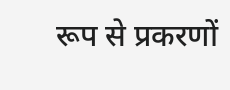रूप से प्रकरणों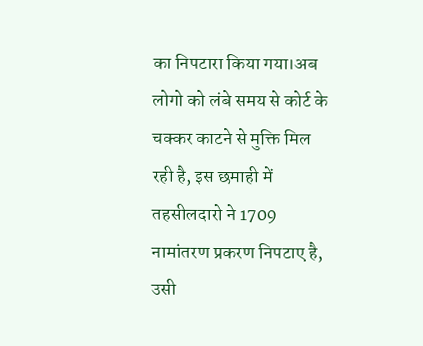का निपटारा किया गया।अब लोगो को लंबे समय से कोर्ट के चक्कर काटने से मुक्ति मिल रही है, इस छमाही में तहसीलदारो ने 1709 नामांतरण प्रकरण निपटाए है, उसी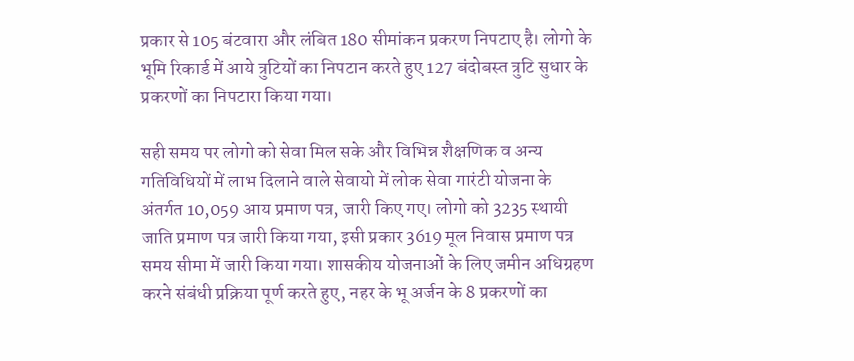प्रकार से 105 बंटवारा और लंबित 180 सीमांकन प्रकरण निपटाए है। लोगो के भूमि रिकार्ड में आये त्रुटियों का निपटान करते हुए 127 बंदोबस्त त्रुटि सुधार के प्रकरणों का निपटारा किया गया।

सही समय पर लोगो को सेवा मिल सके और विभिन्न शैक्षणिक व अन्य गतिविधियों में लाभ दिलाने वाले सेवायो में लोक सेवा गारंटी योजना के अंतर्गत 10,059 आय प्रमाण पत्र, जारी किए गए। लोगो को 3235 स्थायी जाति प्रमाण पत्र जारी किया गया, इसी प्रकार 3619 मूल निवास प्रमाण पत्र समय सीमा में जारी किया गया। शासकीय योजनाओं के लिए जमीन अधिग्रहण करने संबंधी प्रक्रिया पूर्ण करते हुए, नहर के भू अर्जन के 8 प्रकरणों का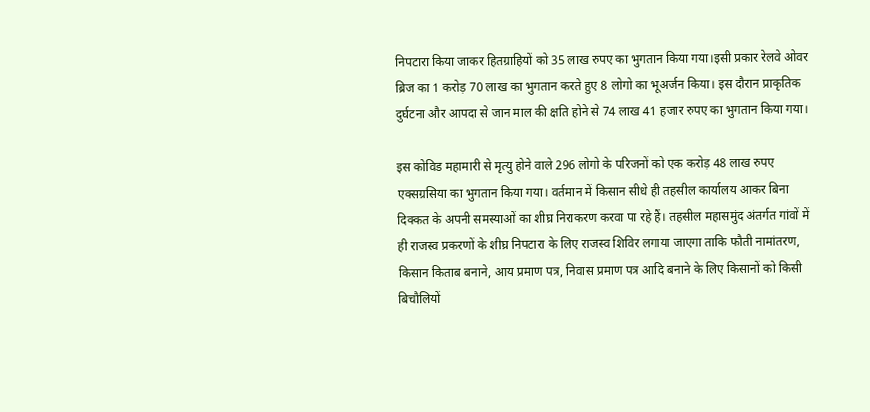निपटारा किया जाकर हितग्राहियों को 35 लाख रुपए का भुगतान किया गया।इसी प्रकार रेलवे ओवर ब्रिज का 1 करोड़ 70 लाख का भुगतान करते हुए 8 लोगो का भूअर्जन किया। इस दौरान प्राकृतिक दुर्घटना और आपदा से जान माल की क्षति होने से 74 लाख 41 हजार रुपए का भुगतान किया गया।

इस कोविड महामारी से मृत्यु होने वाले 296 लोगो के परिजनों को एक करोड़ 48 लाख रुपए एक्सग्रसिया का भुगतान किया गया। वर्तमान में किसान सीधे ही तहसील कार्यालय आकर बिना दिक्कत के अपनी समस्याओं का शीघ्र निराकरण करवा पा रहे हैं। तहसील महासमुंद अंतर्गत गांवों में ही राजस्व प्रकरणों के शीघ्र निपटारा के लिए राजस्व शिविर लगाया जाएगा ताकि फौती नामांतरण, किसान किताब बनाने, आय प्रमाण पत्र, निवास प्रमाण पत्र आदि बनाने के लिए किसानों को किसी बिचौलियों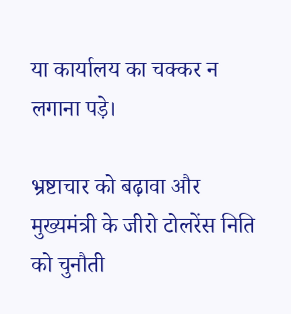या कार्यालय का चक्कर न लगाना पड़े।

भ्रष्टाचार को बढ़ावा और मुख्यमंत्री के जीरो टोलरेंस निति को चुनौती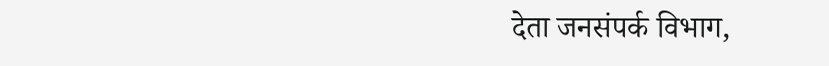देता जनसंपर्क विभाग,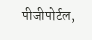पीजीपोर्टल,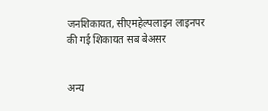जनशिकायत, सीएमहेल्पलाइन लाइनपर की गई शिकायत सब बेअसर


अन्य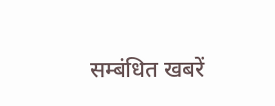सम्बंधित खबरें